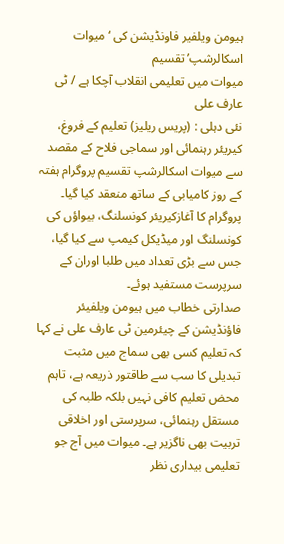ہیومن ویلفیر فاونڈیشن کی ‘میوات اسکالرشپ’ تقسیم
میوات میں تعلیمی انقلاب آچکا ہے / ٹی عارف علی
نئی دہلی : (پریس ریلیز) تعلیم کے فروغ، کیریئر رہنمائی اور سماجی فلاح کے مقصد سے میوات اسکالرشپ تقسیم پروگرام ہفتہ کے روز کامیابی کے ساتھ منعقد کیا گیا۔ پروگرام کا آغازکیریئر کونسلنگ، بیواؤں کی کونسلنگ اور میڈیکل کیمپ سے کیا گیا، جس سے بڑی تعداد میں طلبا اوران کے سرپرست مستفید ہوئے۔
صدارتی خطاب میں ہیومن ویلفیئر فاؤنڈیشن کے چیئرمین ٹی عارف علی نے کہا کہ تعلیم کسی بھی سماج میں مثبت تبدیلی کا سب سے طاقتور ذریعہ ہے، تاہم محض تعلیم کافی نہیں بلکہ طلبہ کی مستقل رہنمائی، سرپرستی اور اخلاقی تربیت بھی ناگزیر ہے۔ میوات میں آج جو تعلیمی بیداری نظر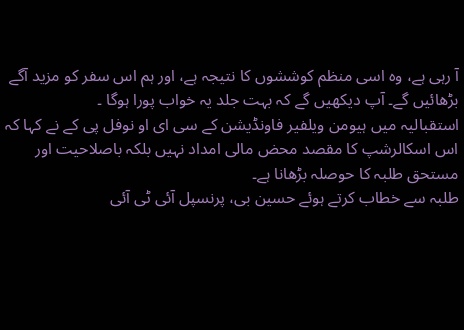آ رہی ہے، وہ اسی منظم کوششوں کا نتیجہ ہے، اور ہم اس سفر کو مزید آگے بڑھائیں گے۔ آپ دیکھیں گے کہ بہت جلد یہ خواب پورا ہوگا ۔
استقبالیہ میں ہیومن ویلفیر فاونڈیشن کے سی ای او نوفل پی کے نے کہا کہ اس اسکالرشپ کا مقصد محض مالی امداد نہیں بلکہ باصلاحیت اور مستحق طلبہ کا حوصلہ بڑھانا ہے۔
طلبہ سے خطاب کرتے ہوئے حسین بی، پرنسپل آئی ٹی آئی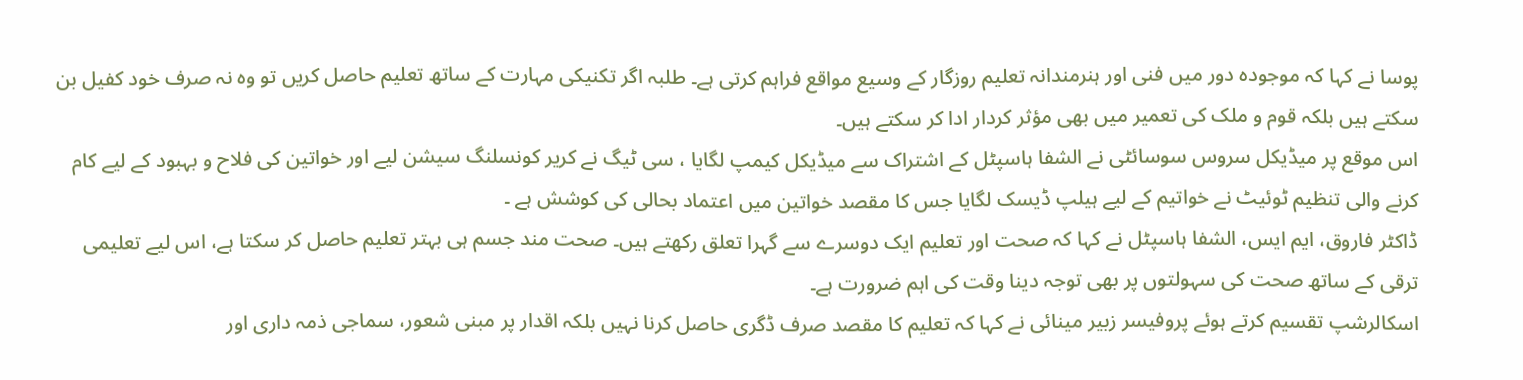پوسا نے کہا کہ موجودہ دور میں فنی اور ہنرمندانہ تعلیم روزگار کے وسیع مواقع فراہم کرتی ہے۔ طلبہ اگر تکنیکی مہارت کے ساتھ تعلیم حاصل کریں تو وہ نہ صرف خود کفیل بن سکتے ہیں بلکہ قوم و ملک کی تعمیر میں بھی مؤثر کردار ادا کر سکتے ہیں۔
اس موقع پر میڈیکل سروس سوسائٹی نے الشفا ہاسپٹل کے اشتراک سے میڈیکل کیمپ لگایا ، سی ٹیگ نے کریر کونسلنگ سیشن لیے اور خواتین کی فلاح و بہبود کے لیے کام کرنے والی تنظیم ٹوئیٹ نے خواتیم کے لیے ہیلپ ڈیسک لگایا جس کا مقصد خواتین میں اعتماد بحالی کی کوشش ہے ۔
ڈاکٹر فاروق، ایم ایس، الشفا ہاسپٹل نے کہا کہ صحت اور تعلیم ایک دوسرے سے گہرا تعلق رکھتے ہیں۔ صحت مند جسم ہی بہتر تعلیم حاصل کر سکتا ہے، اس لیے تعلیمی ترقی کے ساتھ صحت کی سہولتوں پر بھی توجہ دینا وقت کی اہم ضرورت ہے۔
اسکالرشپ تقسیم کرتے ہوئے پروفیسر زبیر مینائی نے کہا کہ تعلیم کا مقصد صرف ڈگری حاصل کرنا نہیں بلکہ اقدار پر مبنی شعور، سماجی ذمہ داری اور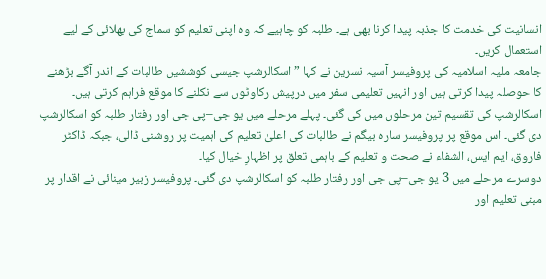انسانیت کی خدمت کا جذبہ پیدا کرنا بھی ہے۔ طلبہ کو چاہیے کہ وہ اپنی تعلیم کو سماج کی بھلائی کے لیے استعمال کریں۔
جامعہ ملیہ اسلامیہ کی پروفیسر آسیہ نسرین نے کہا ” اسکالرشپ جیسی کوششیں طالبات کے اندر آگے بڑھنے کا حوصلہ پیدا کرتی ہیں اور انہیں تعلیمی سفر میں درپیش رکاوٹوں سے نکلنے کا موقع فراہم کرتی ہیں۔
اسکالرشپ کی تقسیم تین مرحلوں میں کی گئی۔ پہلے مرحلے میں یو جی–پی جی اور رفتار طلبہ کو اسکالرشپ دی گئی۔ اس موقع پر پروفیسر سارہ بیگم نے طالبات کی اعلیٰ تعلیم کی اہمیت پر روشنی ڈالی، جبکہ ڈاکٹر فاروق، ایم ایس، الشفاء نے صحت و تعلیم کے باہمی تعلق پر اظہارِ خیال کیا۔
دوسرے مرحلے میں 3 یو جی–پی جی اور رفتار طلبہ کو اسکالرشپ دی گئی۔ پروفیسر زبیر مینائی نے اقدار پر مبنی تعلیم اور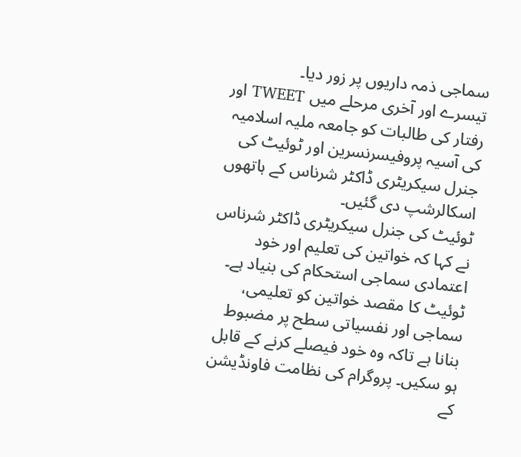سماجی ذمہ داریوں پر زور دیا۔
تیسرے اور آخری مرحلے میں TWEET اور رفتار کی طالبات کو جامعہ ملیہ اسلامیہ کی آسیہ پروفیسرنسرین اور ٹوئیٹ کی جنرل سیکریٹری ڈاکٹر شرناس کے ہاتھوں اسکالرشپ دی گئیں۔
ٹوئیٹ کی جنرل سیکریٹری ڈاکٹر شرناس نے کہا کہ خواتین کی تعلیم اور خود اعتمادی سماجی استحکام کی بنیاد ہے۔ ٹوئیٹ کا مقصد خواتین کو تعلیمی، سماجی اور نفسیاتی سطح پر مضبوط بنانا ہے تاکہ وہ خود فیصلے کرنے کے قابل ہو سکیں۔ پروگرام کی نظامت فاونڈیشن کے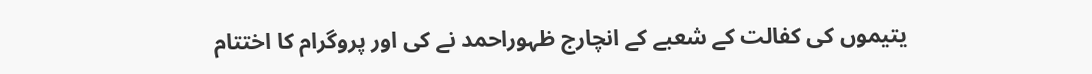یتیموں کی کفالت کے شعبے کے انچارج ظہوراحمد نے کی اور پروگرام کا اختتام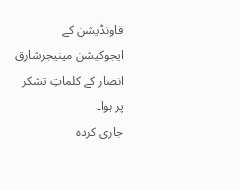فاونڈیشن کے ایجوکیشن مینیجرشارق انصار کے کلماتِ تشکر پر ہوا۔
جاری کردہ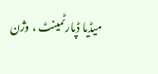میڈیا ڈپارٹمینٹ ، وژن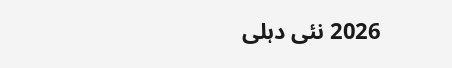2026 نئی دہلی